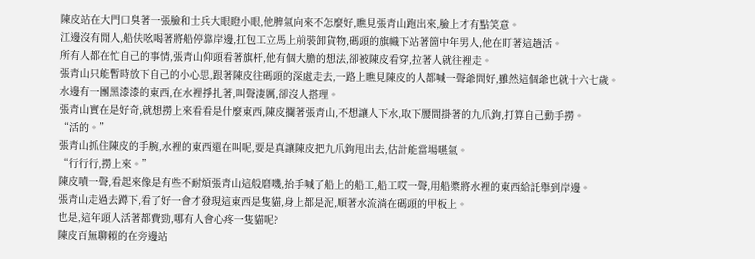陳皮站在大門口臭著一張臉和士兵大眼瞪小眼,他脾氣向來不怎麼好,瞧見張青山跑出來,臉上才有點笑意。
江邊沒有閒人,船伕吆喝著將船停靠岸邊,扛包工立馬上前裝卸貨物,碼頭的旗幟下站著箇中年男人,他在盯著這趟活。
所有人都在忙自己的事情,張青山仰頭看著旗杆,他有個大膽的想法,卻被陳皮看穿,拉著人就往裡走。
張青山只能暫時放下自己的小心思,跟著陳皮往碼頭的深處走去,一路上瞧見陳皮的人都喊一聲爺問好,雖然這個爺也就十六七歲。
水邊有一團黑漆漆的東西,在水裡掙扎著,叫聲淒厲,卻沒人搭理。
張青山實在是好奇,就想撈上來看看是什麼東西,陳皮攔著張青山,不想讓人下水,取下腰間掛著的九爪鉤,打算自己動手撈。
“活的。”
張青山抓住陳皮的手腕,水裡的東西還在叫呢,要是真讓陳皮把九爪鉤甩出去,估計能當場嚥氣。
“行行行,撈上來。”
陳皮嘖一聲,看起來像是有些不耐煩張青山這般磨嘰,抬手喊了船上的船工,船工哎一聲,用船槳將水裡的東西給託舉到岸邊。
張青山走過去蹲下,看了好一會才發現這東西是隻貓,身上都是泥,順著水流淌在碼頭的甲板上。
也是,這年頭人活著都費勁,哪有人會心疼一隻貓呢?
陳皮百無聊賴的在旁邊站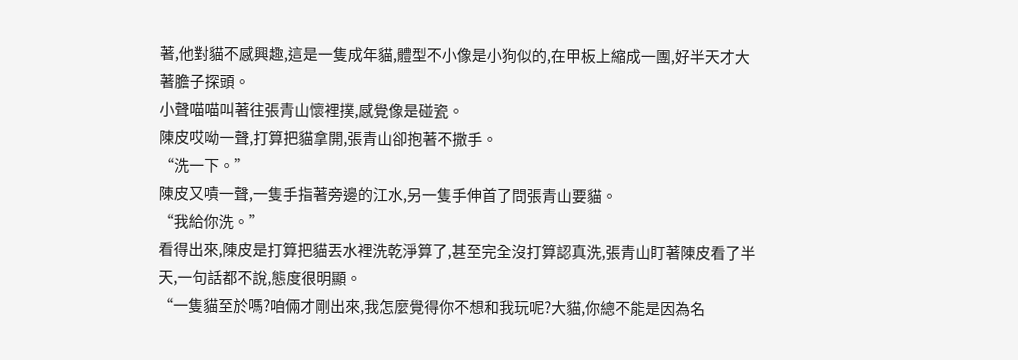著,他對貓不感興趣,這是一隻成年貓,體型不小像是小狗似的,在甲板上縮成一團,好半天才大著膽子探頭。
小聲喵喵叫著往張青山懷裡撲,感覺像是碰瓷。
陳皮哎呦一聲,打算把貓拿開,張青山卻抱著不撒手。
“洗一下。”
陳皮又嘖一聲,一隻手指著旁邊的江水,另一隻手伸首了問張青山要貓。
“我給你洗。”
看得出來,陳皮是打算把貓丟水裡洗乾淨算了,甚至完全沒打算認真洗,張青山盯著陳皮看了半天,一句話都不說,態度很明顯。
“一隻貓至於嗎?咱倆才剛出來,我怎麼覺得你不想和我玩呢?大貓,你總不能是因為名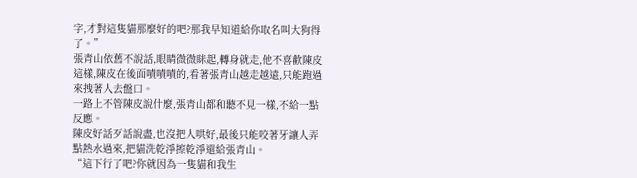字,才對這隻貓那麼好的吧?那我早知道給你取名叫大狗得了。”
張青山依舊不說話,眼睛微微眯起,轉身就走,他不喜歡陳皮這樣,陳皮在後面嘖嘖嘖的,看著張青山越走越遠,只能跑過來拽著人去盤口。
一路上不管陳皮說什麼,張青山都和聽不見一樣,不給一點反應。
陳皮好話歹話說盡,也沒把人哄好,最後只能咬著牙讓人弄點熱水過來,把貓洗乾淨擦乾淨還給張青山。
“這下行了吧?你就因為一隻貓和我生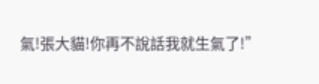氣!張大貓!你再不說話我就生氣了!”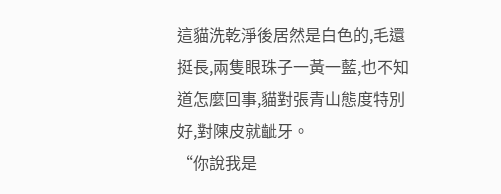這貓洗乾淨後居然是白色的,毛還挺長,兩隻眼珠子一黃一藍,也不知道怎麼回事,貓對張青山態度特別好,對陳皮就齜牙。
“你說我是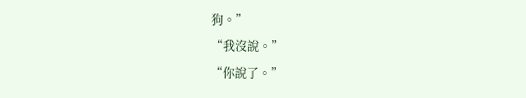狗。”
“我沒說。”
“你說了。”